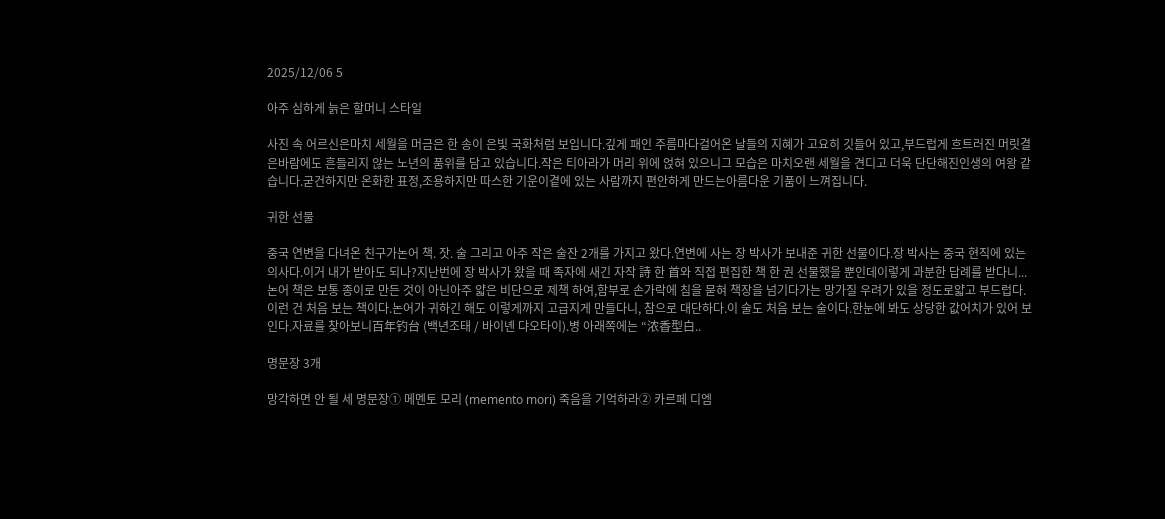2025/12/06 5

아주 심하게 늙은 할머니 스타일

사진 속 어르신은마치 세월을 머금은 한 송이 은빛 국화처럼 보입니다.깊게 패인 주름마다걸어온 날들의 지혜가 고요히 깃들어 있고,부드럽게 흐트러진 머릿결은바람에도 흔들리지 않는 노년의 품위를 담고 있습니다.작은 티아라가 머리 위에 얹혀 있으니그 모습은 마치오랜 세월을 견디고 더욱 단단해진인생의 여왕 같습니다.굳건하지만 온화한 표정,조용하지만 따스한 기운이곁에 있는 사람까지 편안하게 만드는아름다운 기품이 느껴집니다.

귀한 선물

중국 연변을 다녀온 친구가논어 책. 잣. 술 그리고 아주 작은 술잔 2개를 가지고 왔다.연변에 사는 장 박사가 보내준 귀한 선물이다.장 박사는 중국 현직에 있는 의사다.이거 내가 받아도 되나?지난번에 장 박사가 왔을 때 족자에 새긴 자작 詩 한 首와 직접 편집한 책 한 권 선물했을 뿐인데이렇게 과분한 답례를 받다니...논어 책은 보통 종이로 만든 것이 아닌아주 얇은 비단으로 제책 하여,함부로 손가락에 침을 묻혀 책장을 넘기다가는 망가질 우려가 있을 정도로얇고 부드럽다.이런 건 처음 보는 책이다.논어가 귀하긴 해도 이렇게까지 고급지게 만들다니, 참으로 대단하다.이 술도 처음 보는 술이다.한눈에 봐도 상당한 값어치가 있어 보인다.자료를 찾아보니百年钓台 (백년조태 / 바이녠 댜오타이).병 아래쪽에는 “浓香型白..

명문장 3개

망각하면 안 될 세 명문장① 메멘토 모리 (memento mori) 죽음을 기억하라② 카르페 디엠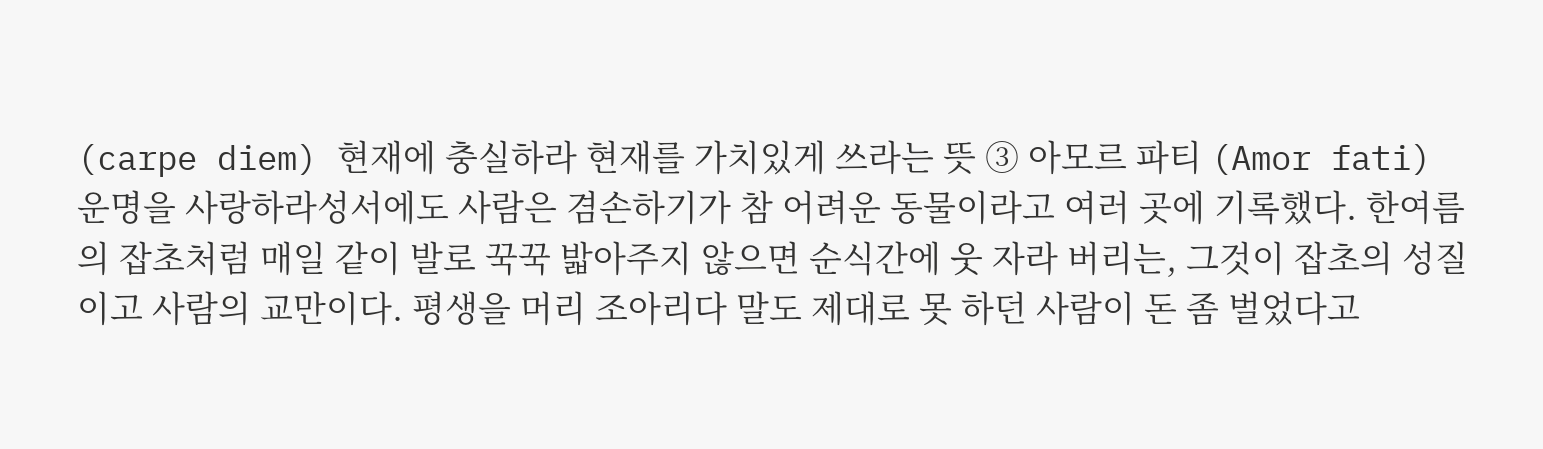(carpe diem) 현재에 충실하라 현재를 가치있게 쓰라는 뜻 ③ 아모르 파티 (Amor fati) 운명을 사랑하라성서에도 사람은 겸손하기가 참 어려운 동물이라고 여러 곳에 기록했다. 한여름의 잡초처럼 매일 같이 발로 꾹꾹 밟아주지 않으면 순식간에 웃 자라 버리는, 그것이 잡초의 성질이고 사람의 교만이다. 평생을 머리 조아리다 말도 제대로 못 하던 사람이 돈 좀 벌었다고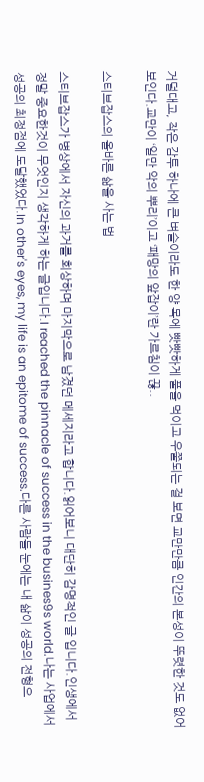거덜대고, 작은 감투 하나에 큰 벼슬이라도 한 양 목에 빳빳하게 풀을 먹이고 우쭐되는 걸 보면 교만만큼 인간의 본성이 뚜렷한 것도 없어 보인다.교만이 ‘일만 악의 뿌리’이고 ‘패망의 앞잡이’란 가르침이 끊..

스티브잡스의 올바른 삶을 사는 법

스티브잡스가 병상에서 자신의 과거를 회상하며 마지막으로 남겼던 메세지라고 합니다.읽어보니 대단히 감명적인 글 입니다.인생에서 정말 중요한것이 무엇인지 생각하게 하는 글입니다.I reached the pinnacle of success in the busines9s world.나는 사업에서 성공의 최정점에 도달했었다.In other's eyes, my life is an epitome of success.다른 사람들 눈에는 내 삶이 성공의 전형으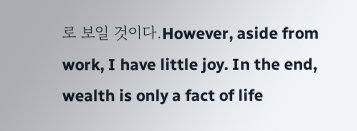로 보일 것이다.However, aside from work, I have little joy. In the end, wealth is only a fact of life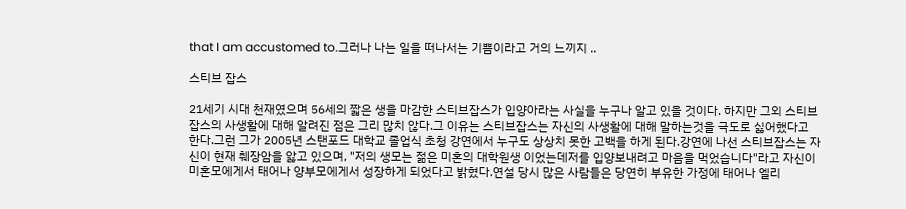that I am accustomed to.그러나 나는 일을 떠나서는 기쁨이라고 거의 느끼지 ..

스티브 잡스

21세기 시대 천재였으며 56세의 짧은 생을 마감한 스티브잡스가 입양아라는 사실을 누구나 알고 있을 것이다. 하지만 그외 스티브 잡스의 사생활에 대해 알려진 점은 그리 많치 않다.그 이유는 스티브잡스는 자신의 사생활에 대해 말하는것을 극도로 싫어했다고 한다.그런 그가 2005년 스탠포드 대학교 졸업식 초청 강연에서 누구도 상상치 못한 고백을 하게 된다.강연에 나선 스티브잡스는 자신이 현재 췌장암을 앓고 있으며, "저의 생모는 젊은 미혼의 대학원생 이었는데저를 입양보내려고 마음을 먹었습니다"라고 자신이 미혼모에게서 태어나 양부모에게서 성장하게 되었다고 밝혔다.연설 당시 많은 사람들은 당연히 부유한 가정에 태어나 엘리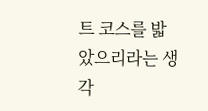트 코스를 밟았으리라는 생각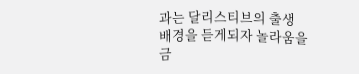과는 달리스티브의 출생 배경을 듣게되자 놀라움을 금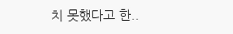치 못했다고 한..